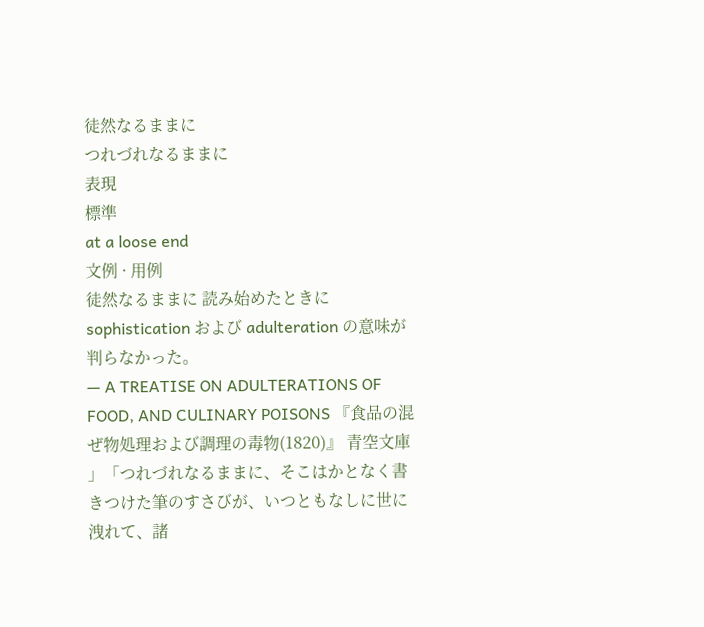徒然なるままに
つれづれなるままに
表現
標準
at a loose end
文例 · 用例
徒然なるままに 読み始めたときに sophistication および adulteration の意味が判らなかった。
— A TREATISE ON ADULTERATIONS OF FOOD, AND CULINARY POISONS 『食品の混ぜ物処理および調理の毒物(1820)』 青空文庫
」「つれづれなるままに、そこはかとなく書きつけた筆のすさびが、いつともなしに世に洩れて、諸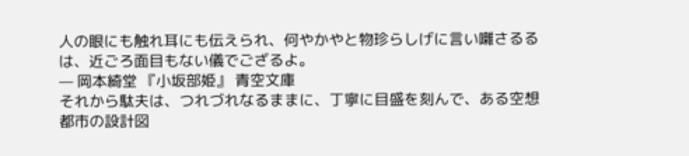人の眼にも触れ耳にも伝えられ、何やかやと物珍らしげに言い囃さるるは、近ごろ面目もない儀でござるよ。
— 岡本綺堂 『小坂部姫』 青空文庫
それから駄夫は、つれづれなるままに、丁寧に目盛を刻んで、ある空想都市の設計図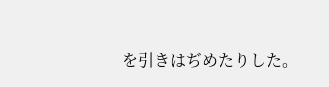を引きはぢめたりした。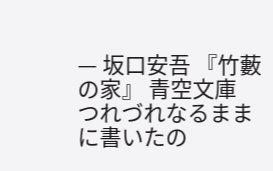— 坂口安吾 『竹藪の家』 青空文庫
つれづれなるままに書いたの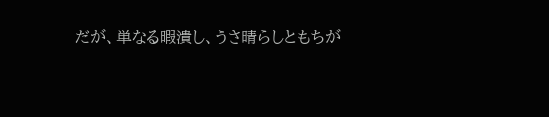だが、単なる暇潰し、うさ晴らしともちが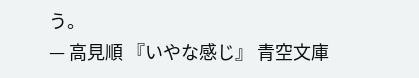う。
— 高見順 『いやな感じ』 青空文庫